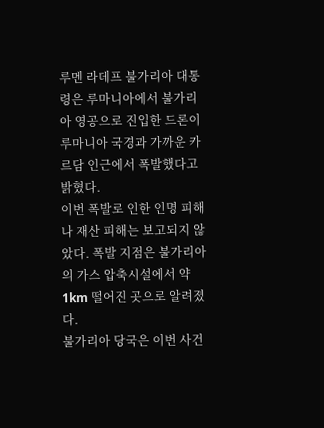루멘 라데프 불가리아 대통령은 루마니아에서 불가리아 영공으로 진입한 드론이 루마니아 국경과 가까운 카르담 인근에서 폭발했다고 밝혔다.
이번 폭발로 인한 인명 피해나 재산 피해는 보고되지 않았다. 폭발 지점은 불가리아의 가스 압축시설에서 약 1km 떨어진 곳으로 알려졌다.
불가리아 당국은 이번 사건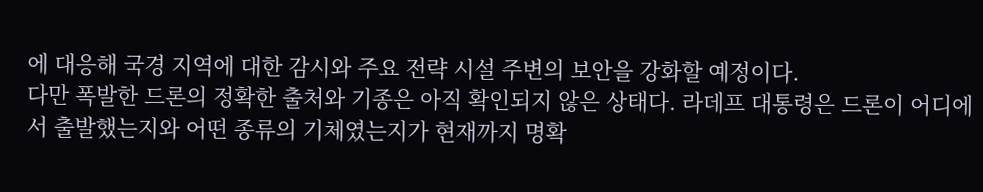에 대응해 국경 지역에 대한 감시와 주요 전략 시설 주변의 보안을 강화할 예정이다.
다만 폭발한 드론의 정확한 출처와 기종은 아직 확인되지 않은 상태다. 라데프 대통령은 드론이 어디에서 출발했는지와 어떤 종류의 기체였는지가 현재까지 명확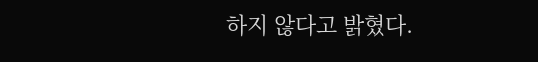하지 않다고 밝혔다.